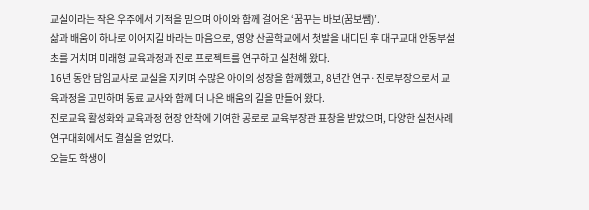교실이라는 작은 우주에서 기적을 믿으며 아이와 함께 걸어온 ‘꿈꾸는 바보(꿈보쌤)’.
삶과 배움이 하나로 이어지길 바라는 마음으로, 영양 산골학교에서 첫발을 내디딘 후 대구교대 안동부설초를 거치며 미래형 교육과정과 진로 프로젝트를 연구하고 실천해 왔다.
16년 동안 담임교사로 교실을 지키며 수많은 아이의 성장을 함께했고, 8년간 연구·진로부장으로서 교육과정을 고민하며 동료 교사와 함께 더 나은 배움의 길을 만들어 왔다.
진로교육 활성화와 교육과정 현장 안착에 기여한 공로로 교육부장관 표창을 받았으며, 다양한 실천사례 연구대회에서도 결실을 얻었다.
오늘도 학생이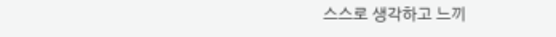스스로 생각하고 느끼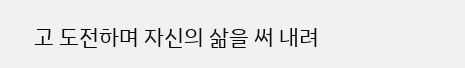고 도전하며 자신의 삶을 써 내려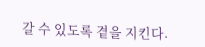갈 수 있도록 곁을 지킨다.